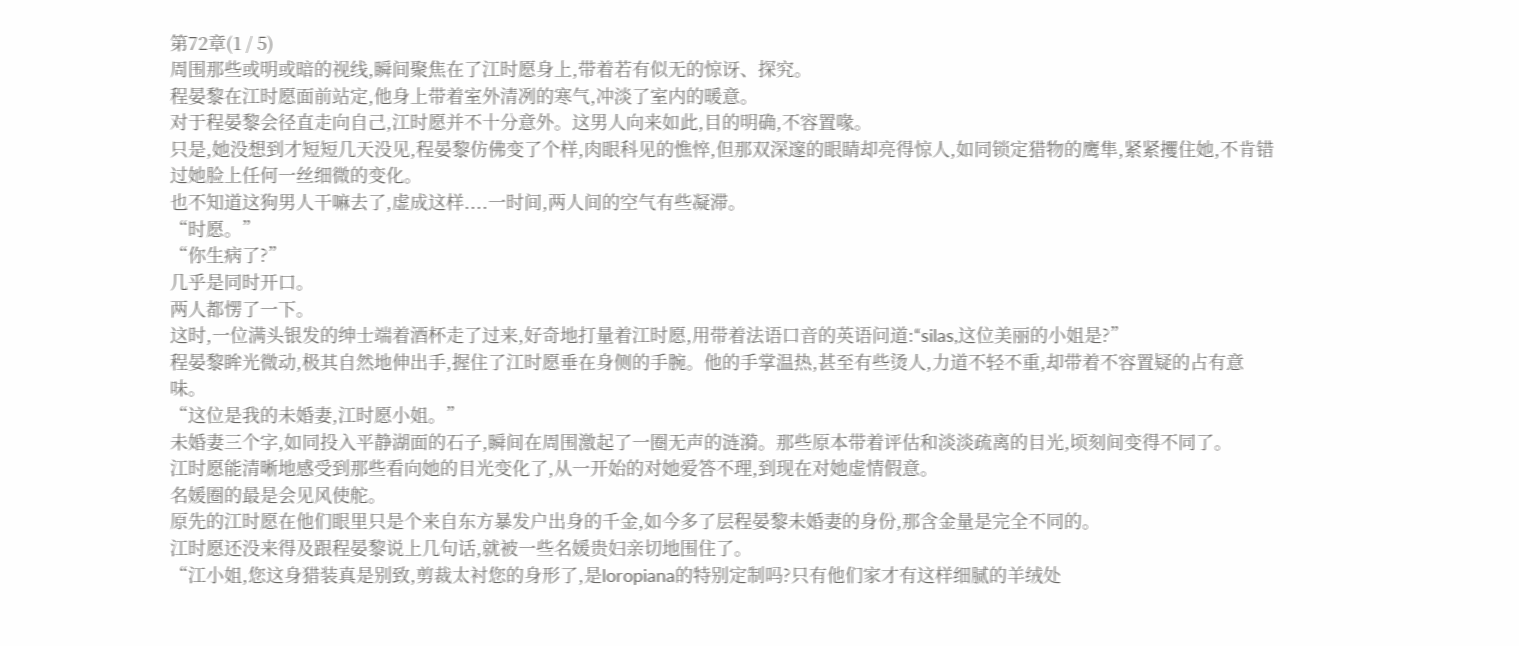第72章(1 / 5)
周围那些或明或暗的视线,瞬间聚焦在了江时愿身上,带着若有似无的惊讶、探究。
程晏黎在江时愿面前站定,他身上带着室外清冽的寒气,冲淡了室内的暖意。
对于程晏黎会径直走向自己,江时愿并不十分意外。这男人向来如此,目的明确,不容置喙。
只是,她没想到才短短几天没见,程晏黎仿佛变了个样,肉眼科见的憔悴,但那双深邃的眼睛却亮得惊人,如同锁定猎物的鹰隼,紧紧攫住她,不肯错过她脸上任何一丝细微的变化。
也不知道这狗男人干嘛去了,虚成这样....一时间,两人间的空气有些凝滞。
“时愿。”
“你生病了?”
几乎是同时开口。
两人都愣了一下。
这时,一位满头银发的绅士端着酒杯走了过来,好奇地打量着江时愿,用带着法语口音的英语问道:“silas,这位美丽的小姐是?”
程晏黎眸光微动,极其自然地伸出手,握住了江时愿垂在身侧的手腕。他的手掌温热,甚至有些烫人,力道不轻不重,却带着不容置疑的占有意味。
“这位是我的未婚妻,江时愿小姐。”
未婚妻三个字,如同投入平静湖面的石子,瞬间在周围激起了一圈无声的涟漪。那些原本带着评估和淡淡疏离的目光,顷刻间变得不同了。
江时愿能清晰地感受到那些看向她的目光变化了,从一开始的对她爱答不理,到现在对她虚情假意。
名媛圈的最是会见风使舵。
原先的江时愿在他们眼里只是个来自东方暴发户出身的千金,如今多了层程晏黎未婚妻的身份,那含金量是完全不同的。
江时愿还没来得及跟程晏黎说上几句话,就被一些名媛贵妇亲切地围住了。
“江小姐,您这身猎装真是别致,剪裁太衬您的身形了,是loropiana的特别定制吗?只有他们家才有这样细腻的羊绒处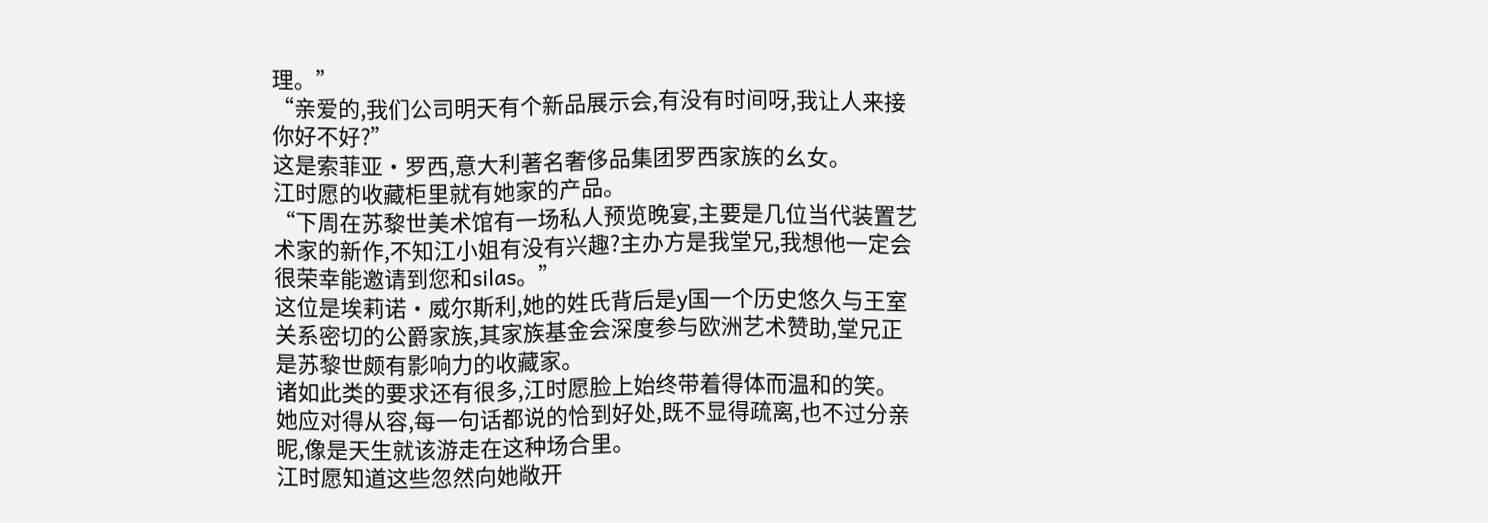理。”
“亲爱的,我们公司明天有个新品展示会,有没有时间呀,我让人来接你好不好?”
这是索菲亚·罗西,意大利著名奢侈品集团罗西家族的幺女。
江时愿的收藏柜里就有她家的产品。
“下周在苏黎世美术馆有一场私人预览晚宴,主要是几位当代装置艺术家的新作,不知江小姐有没有兴趣?主办方是我堂兄,我想他一定会很荣幸能邀请到您和silas。”
这位是埃莉诺·威尔斯利,她的姓氏背后是y国一个历史悠久与王室关系密切的公爵家族,其家族基金会深度参与欧洲艺术赞助,堂兄正是苏黎世颇有影响力的收藏家。
诸如此类的要求还有很多,江时愿脸上始终带着得体而温和的笑。
她应对得从容,每一句话都说的恰到好处,既不显得疏离,也不过分亲昵,像是天生就该游走在这种场合里。
江时愿知道这些忽然向她敞开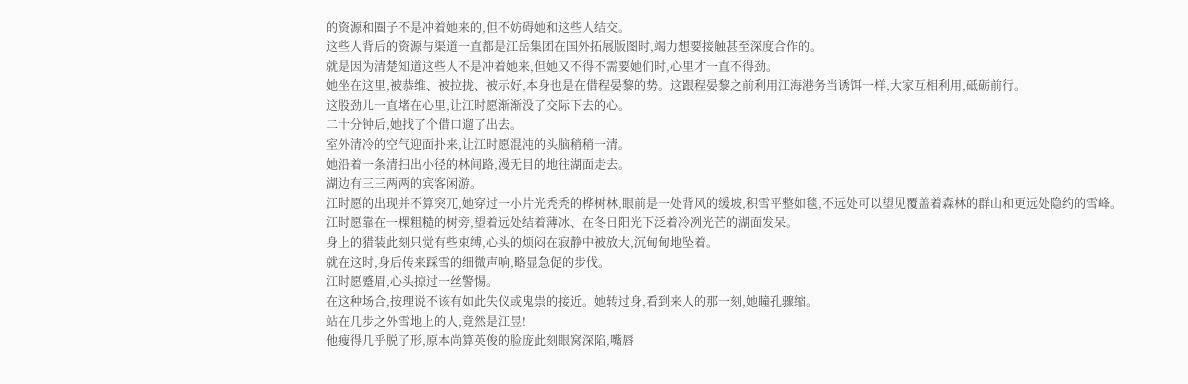的资源和圈子不是冲着她来的,但不妨碍她和这些人结交。
这些人背后的资源与渠道一直都是江岳集团在国外拓展版图时,竭力想要接触甚至深度合作的。
就是因为清楚知道这些人不是冲着她来,但她又不得不需要她们时,心里才一直不得劲。
她坐在这里,被恭维、被拉拢、被示好,本身也是在借程晏黎的势。这跟程晏黎之前利用江海港务当诱饵一样,大家互相利用,砥砺前行。
这股劲儿一直堵在心里,让江时愿渐渐没了交际下去的心。
二十分钟后,她找了个借口遛了出去。
室外清冷的空气迎面扑来,让江时愿混沌的头脑稍稍一清。
她沿着一条清扫出小径的林间路,漫无目的地往湖面走去。
湖边有三三两两的宾客闲游。
江时愿的出现并不算突兀,她穿过一小片光秃秃的桦树林,眼前是一处背风的缓坡,积雪平整如毯,不远处可以望见覆盖着森林的群山和更远处隐约的雪峰。
江时愿靠在一棵粗糙的树旁,望着远处结着薄冰、在冬日阳光下泛着冷冽光芒的湖面发呆。
身上的猎装此刻只觉有些束缚,心头的烦闷在寂静中被放大,沉甸甸地坠着。
就在这时,身后传来踩雪的细微声响,略显急促的步伐。
江时愿蹙眉,心头掠过一丝警惕。
在这种场合,按理说不该有如此失仪或鬼祟的接近。她转过身,看到来人的那一刻,她瞳孔骤缩。
站在几步之外雪地上的人,竟然是江昱!
他瘦得几乎脱了形,原本尚算英俊的脸庞此刻眼窝深陷,嘴唇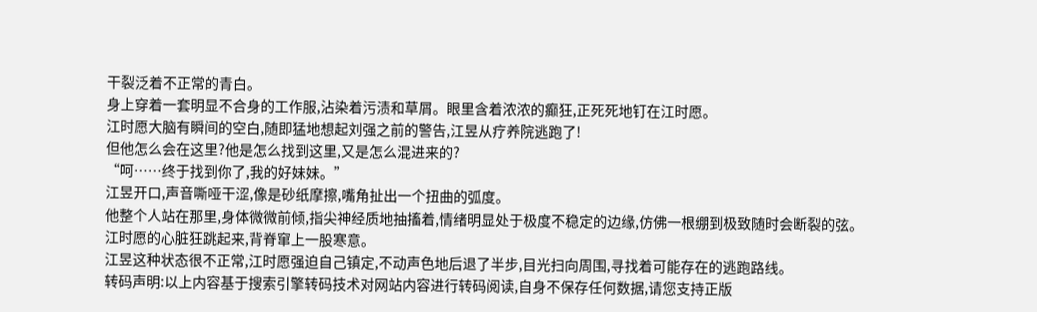干裂泛着不正常的青白。
身上穿着一套明显不合身的工作服,沾染着污渍和草屑。眼里含着浓浓的癫狂,正死死地钉在江时愿。
江时愿大脑有瞬间的空白,随即猛地想起刘强之前的警告,江昱从疗养院逃跑了!
但他怎么会在这里?他是怎么找到这里,又是怎么混进来的?
“呵……终于找到你了,我的好妹妹。”
江昱开口,声音嘶哑干涩,像是砂纸摩擦,嘴角扯出一个扭曲的弧度。
他整个人站在那里,身体微微前倾,指尖神经质地抽搐着,情绪明显处于极度不稳定的边缘,仿佛一根绷到极致随时会断裂的弦。
江时愿的心脏狂跳起来,背脊窜上一股寒意。
江昱这种状态很不正常,江时愿强迫自己镇定,不动声色地后退了半步,目光扫向周围,寻找着可能存在的逃跑路线。
转码声明:以上内容基于搜索引擎转码技术对网站内容进行转码阅读,自身不保存任何数据,请您支持正版